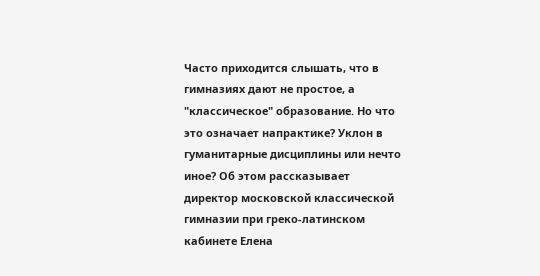Часто приходится слышать, что в гимназиях дают не простое, а "классическое" образование. Но что это означает напрактике? Уклон в гуманитарные дисциплины или нечто иное? Об этом рассказывает директор московской классической гимназии при греко-латинском кабинете Елена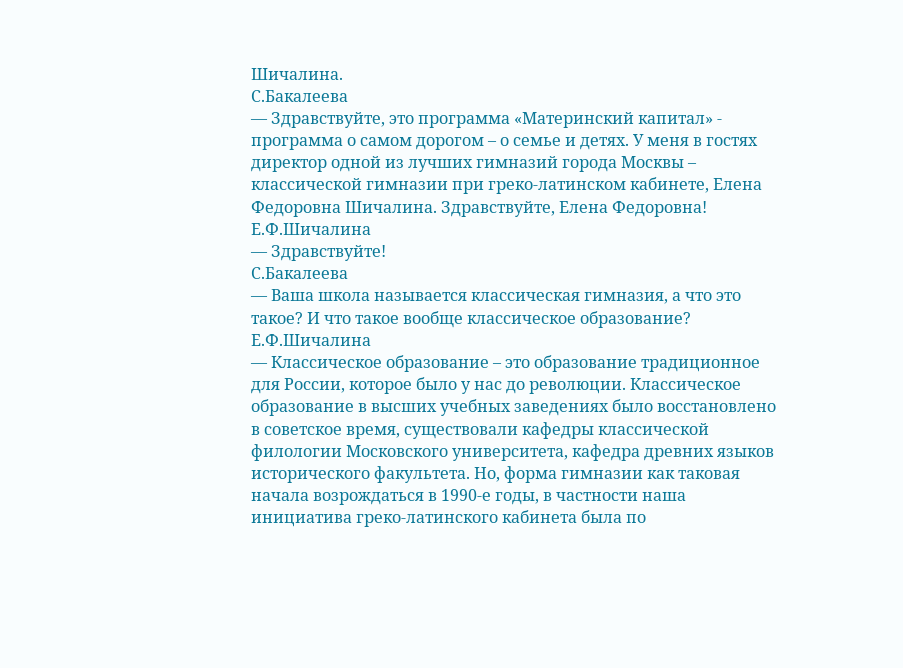Шичалина.
С.Бакалеева
— Здравствуйте, это программа «Материнский капитал» - программа о самом дорогом – о семье и детях. У меня в гостях директор одной из лучших гимназий города Москвы – классической гимназии при греко-латинском кабинете, Елена Федоровна Шичалина. Здравствуйте, Елена Федоровна!
Е.Ф.Шичалина
— Здравствуйте!
С.Бакалеева
— Ваша школа называется классическая гимназия, а что это такое? И что такое вообще классическое образование?
Е.Ф.Шичалина
— Классическое образование – это образование традиционное для России, которое было у нас до революции. Классическое образование в высших учебных заведениях было восстановлено в советское время, существовали кафедры классической филологии Московского университета, кафедра древних языков исторического факультета. Но, форма гимназии как таковая начала возрождаться в 1990-е годы, в частности наша инициатива греко-латинского кабинета была по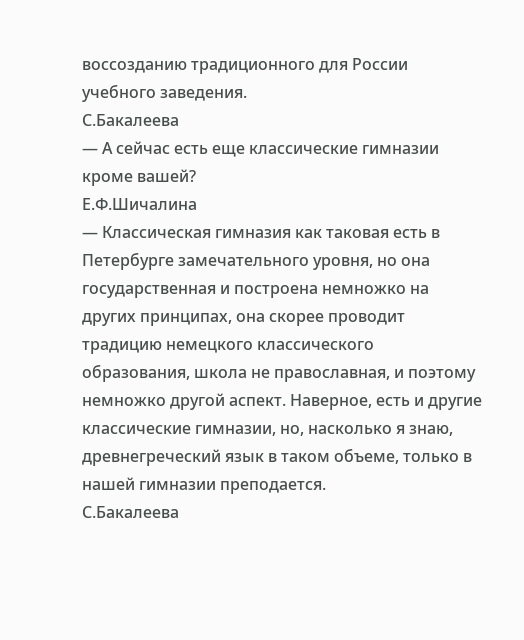воссозданию традиционного для России учебного заведения.
С.Бакалеева
— А сейчас есть еще классические гимназии кроме вашей?
Е.Ф.Шичалина
— Классическая гимназия как таковая есть в Петербурге замечательного уровня, но она государственная и построена немножко на других принципах, она скорее проводит традицию немецкого классического образования, школа не православная, и поэтому немножко другой аспект. Наверное, есть и другие классические гимназии, но, насколько я знаю, древнегреческий язык в таком объеме, только в нашей гимназии преподается.
С.Бакалеева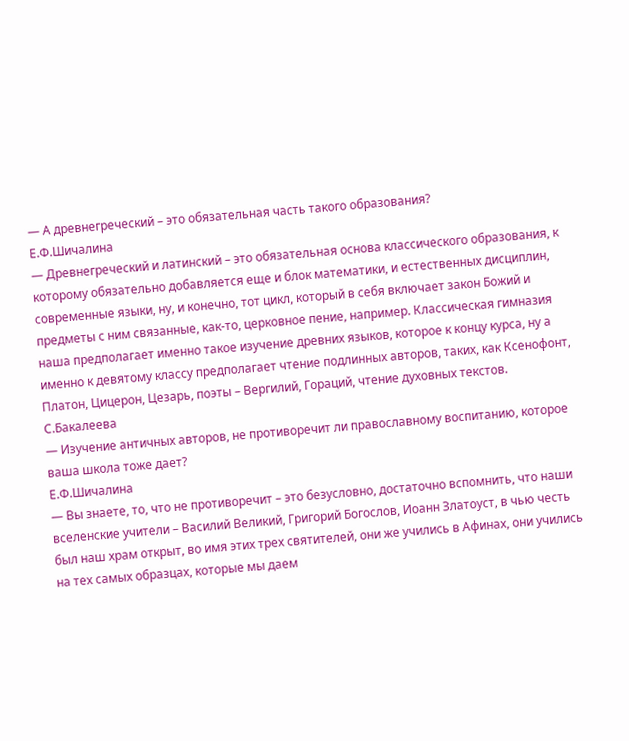— А древнегреческий – это обязательная часть такого образования?
Е.Ф.Шичалина
— Древнегреческий и латинский – это обязательная основа классического образования, к которому обязательно добавляется еще и блок математики, и естественных дисциплин, современные языки, ну, и конечно, тот цикл, который в себя включает закон Божий и предметы с ним связанные, как-то, церковное пение, например. Классическая гимназия наша предполагает именно такое изучение древних языков, которое к концу курса, ну а именно к девятому классу предполагает чтение подлинных авторов, таких, как Ксенофонт, Платон, Цицерон, Цезарь, поэты – Вергилий, Гораций, чтение духовных текстов.
С.Бакалеева
— Изучение античных авторов, не противоречит ли православному воспитанию, которое ваша школа тоже дает?
Е.Ф.Шичалина
— Вы знаете, то, что не противоречит – это безусловно, достаточно вспомнить, что наши вселенские учители – Василий Великий, Григорий Богослов, Иоанн Златоуст, в чью честь был наш храм открыт, во имя этих трех святителей, они же учились в Афинах, они учились на тех самых образцах, которые мы даем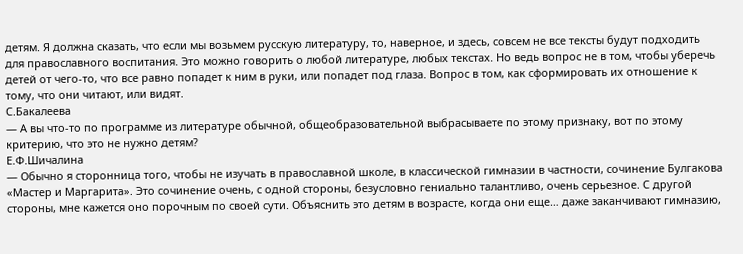детям. Я должна сказать, что если мы возьмем русскую литературу, то, наверное, и здесь, совсем не все тексты будут подходить для православного воспитания. Это можно говорить о любой литературе, любых текстах. Но ведь вопрос не в том, чтобы уберечь детей от чего-то, что все равно попадет к ним в руки, или попадет под глаза. Вопрос в том, как сформировать их отношение к тому, что они читают, или видят.
С.Бакалеева
— А вы что-то по программе из литературе обычной, общеобразовательной выбрасываете по этому признаку, вот по этому критерию, что это не нужно детям?
Е.Ф.Шичалина
— Обычно я сторонница того, чтобы не изучать в православной школе, в классической гимназии в частности, сочинение Булгакова «Мастер и Маргарита». Это сочинение очень, с одной стороны, безусловно гениально талантливо, очень серьезное. С другой стороны, мне кажется оно порочным по своей сути. Объяснить это детям в возрасте, когда они еще… даже заканчивают гимназию,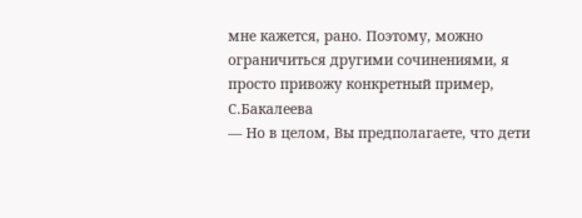мне кажется, рано. Поэтому, можно ограничиться другими сочинениями, я просто привожу конкретный пример,
С.Бакалеева
— Но в целом, Вы предполагаете, что дети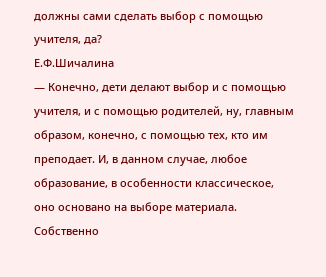должны сами сделать выбор с помощью учителя, да?
Е.Ф.Шичалина
— Конечно, дети делают выбор и с помощью учителя, и с помощью родителей, ну, главным образом, конечно, с помощью тех, кто им преподает. И, в данном случае, любое образование, в особенности классическое, оно основано на выборе материала. Собственно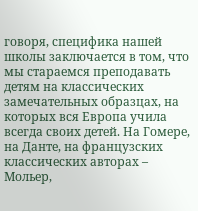говоря, специфика нашей школы заключается в том, что мы стараемся преподавать детям на классических замечательных образцах, на которых вся Европа учила всегда своих детей. На Гомере, на Данте, на французских классических авторах – Мольер,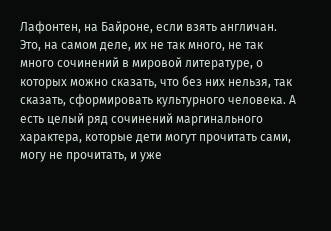Лафонтен, на Байроне, если взять англичан. Это, на самом деле, их не так много, не так много сочинений в мировой литературе, о которых можно сказать, что без них нельзя, так сказать, сформировать культурного человека. А есть целый ряд сочинений маргинального характера, которые дети могут прочитать сами, могу не прочитать, и уже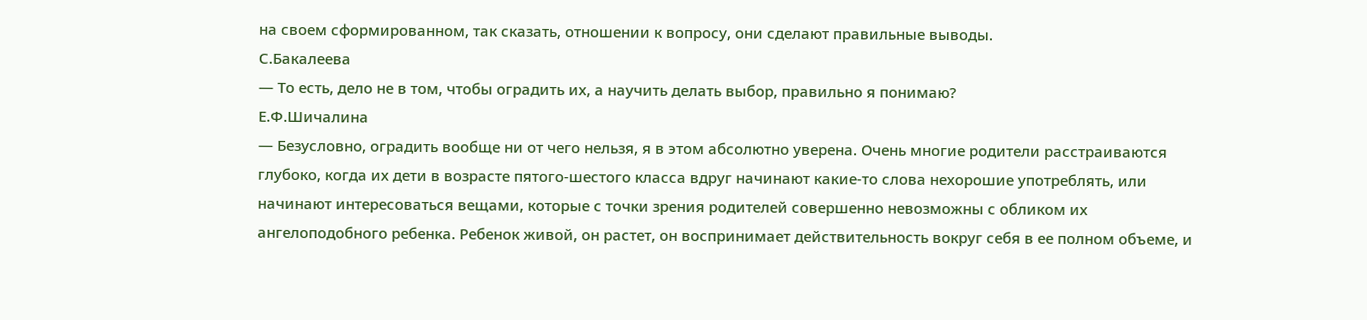на своем сформированном, так сказать, отношении к вопросу, они сделают правильные выводы.
С.Бакалеева
— То есть, дело не в том, чтобы оградить их, а научить делать выбор, правильно я понимаю?
Е.Ф.Шичалина
— Безусловно, оградить вообще ни от чего нельзя, я в этом абсолютно уверена. Очень многие родители расстраиваются глубоко, когда их дети в возрасте пятого-шестого класса вдруг начинают какие-то слова нехорошие употреблять, или начинают интересоваться вещами, которые с точки зрения родителей совершенно невозможны с обликом их ангелоподобного ребенка. Ребенок живой, он растет, он воспринимает действительность вокруг себя в ее полном объеме, и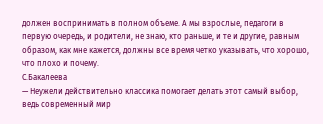должен воспринимать в полном объеме. А мы взрослые, педагоги в первую очередь, и родители, не знаю, кто раньше, и те и другие, равным образом, как мне кажется, должны все время четко указывать, что хорошо, что плохо и почему.
С.Бакалеева
— Неужели действительно классика помогает делать этот самый выбор, ведь современный мир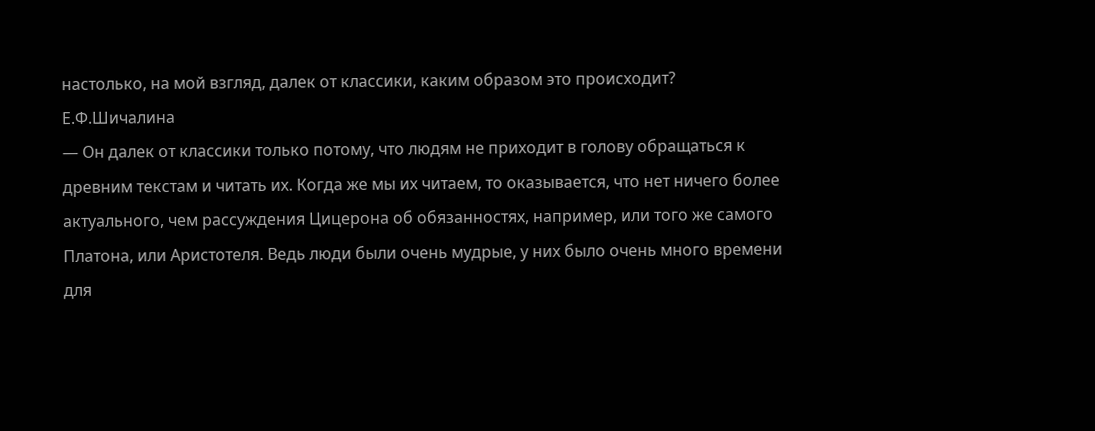настолько, на мой взгляд, далек от классики, каким образом это происходит?
Е.Ф.Шичалина
— Он далек от классики только потому, что людям не приходит в голову обращаться к древним текстам и читать их. Когда же мы их читаем, то оказывается, что нет ничего более актуального, чем рассуждения Цицерона об обязанностях, например, или того же самого Платона, или Аристотеля. Ведь люди были очень мудрые, у них было очень много времени для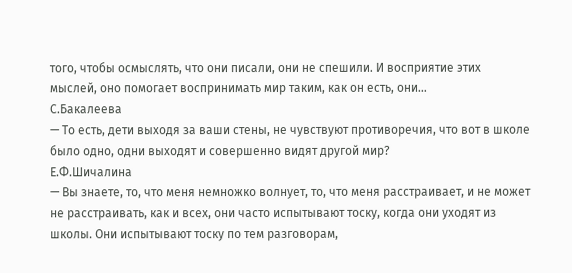того, чтобы осмыслять, что они писали, они не спешили. И восприятие этих мыслей, оно помогает воспринимать мир таким, как он есть, они…
С.Бакалеева
— То есть, дети выходя за ваши стены, не чувствуют противоречия, что вот в школе было одно, одни выходят и совершенно видят другой мир?
Е.Ф.Шичалина
— Вы знаете, то, что меня немножко волнует, то, что меня расстраивает, и не может не расстраивать, как и всех, они часто испытывают тоску, когда они уходят из школы. Они испытывают тоску по тем разговорам,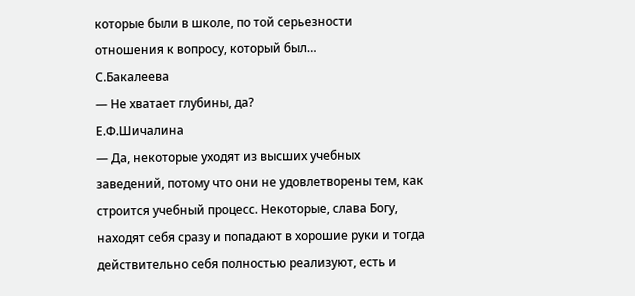которые были в школе, по той серьезности отношения к вопросу, который был…
С.Бакалеева
— Не хватает глубины, да?
Е.Ф.Шичалина
— Да, некоторые уходят из высших учебных заведений, потому что они не удовлетворены тем, как строится учебный процесс. Некоторые, слава Богу, находят себя сразу и попадают в хорошие руки и тогда действительно себя полностью реализуют, есть и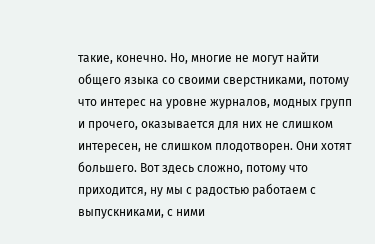такие, конечно. Но, многие не могут найти общего языка со своими сверстниками, потому что интерес на уровне журналов, модных групп и прочего, оказывается для них не слишком интересен, не слишком плодотворен. Они хотят большего. Вот здесь сложно, потому что приходится, ну мы с радостью работаем с выпускниками, с ними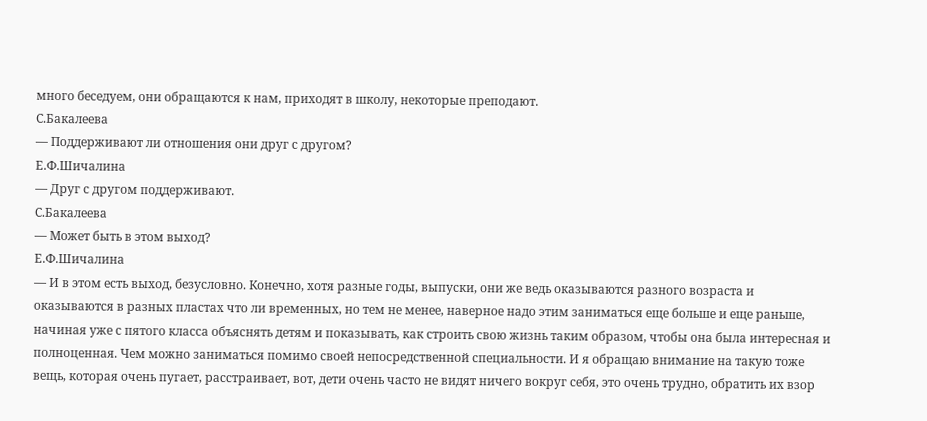много беседуем, они обращаются к нам, приходят в школу, некоторые преподают.
С.Бакалеева
— Поддерживают ли отношения они друг с другом?
Е.Ф.Шичалина
— Друг с другом поддерживают.
С.Бакалеева
— Может быть в этом выход?
Е.Ф.Шичалина
— И в этом есть выход, безусловно. Конечно, хотя разные годы, выпуски, они же ведь оказываются разного возраста и оказываются в разных пластах что ли временных, но тем не менее, наверное надо этим заниматься еще больше и еще раньше, начиная уже с пятого класса объяснять детям и показывать, как строить свою жизнь таким образом, чтобы она была интересная и полноценная. Чем можно заниматься помимо своей непосредственной специальности. И я обращаю внимание на такую тоже вещь, которая очень пугает, расстраивает, вот, дети очень часто не видят ничего вокруг себя, это очень трудно, обратить их взор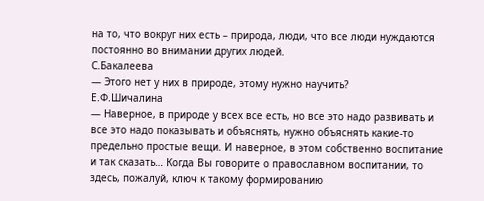на то, что вокруг них есть – природа, люди, что все люди нуждаются постоянно во внимании других людей.
С.Бакалеева
— Этого нет у них в природе, этому нужно научить?
Е.Ф.Шичалина
— Наверное, в природе у всех все есть, но все это надо развивать и все это надо показывать и объяснять, нужно объяснять какие-то предельно простые вещи. И наверное, в этом собственно воспитание и так сказать… Когда Вы говорите о православном воспитании, то здесь, пожалуй, ключ к такому формированию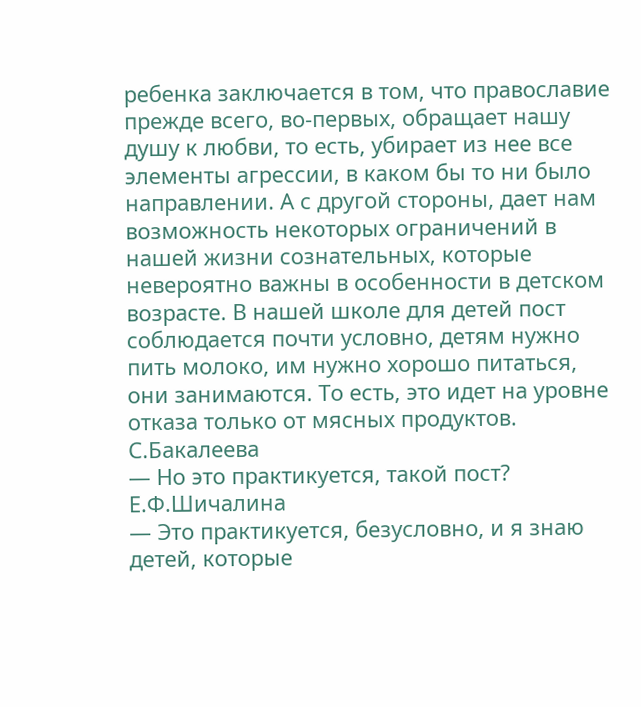ребенка заключается в том, что православие прежде всего, во-первых, обращает нашу душу к любви, то есть, убирает из нее все элементы агрессии, в каком бы то ни было направлении. А с другой стороны, дает нам возможность некоторых ограничений в нашей жизни сознательных, которые невероятно важны в особенности в детском возрасте. В нашей школе для детей пост соблюдается почти условно, детям нужно пить молоко, им нужно хорошо питаться, они занимаются. То есть, это идет на уровне отказа только от мясных продуктов.
С.Бакалеева
— Но это практикуется, такой пост?
Е.Ф.Шичалина
— Это практикуется, безусловно, и я знаю детей, которые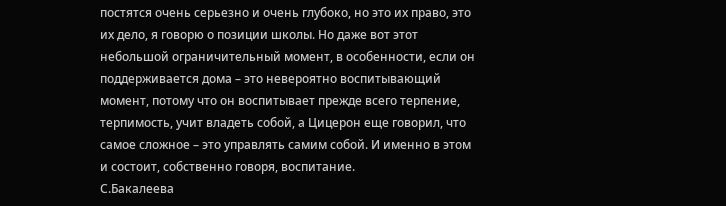постятся очень серьезно и очень глубоко, но это их право, это их дело, я говорю о позиции школы. Но даже вот этот небольшой ограничительный момент, в особенности, если он поддерживается дома – это невероятно воспитывающий момент, потому что он воспитывает прежде всего терпение, терпимость, учит владеть собой, а Цицерон еще говорил, что самое сложное – это управлять самим собой. И именно в этом и состоит, собственно говоря, воспитание.
С.Бакалеева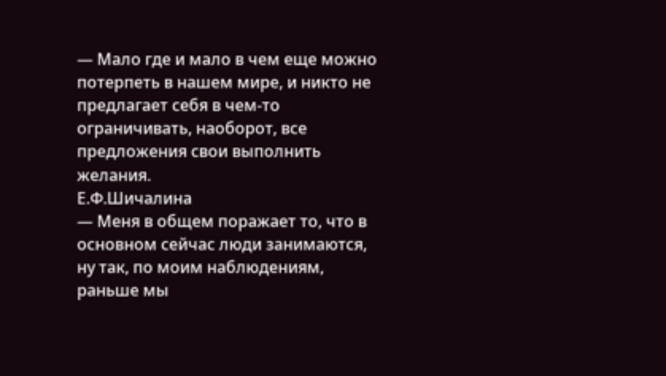— Мало где и мало в чем еще можно потерпеть в нашем мире, и никто не предлагает себя в чем-то ограничивать, наоборот, все предложения свои выполнить желания.
Е.Ф.Шичалина
— Меня в общем поражает то, что в основном сейчас люди занимаются, ну так, по моим наблюдениям, раньше мы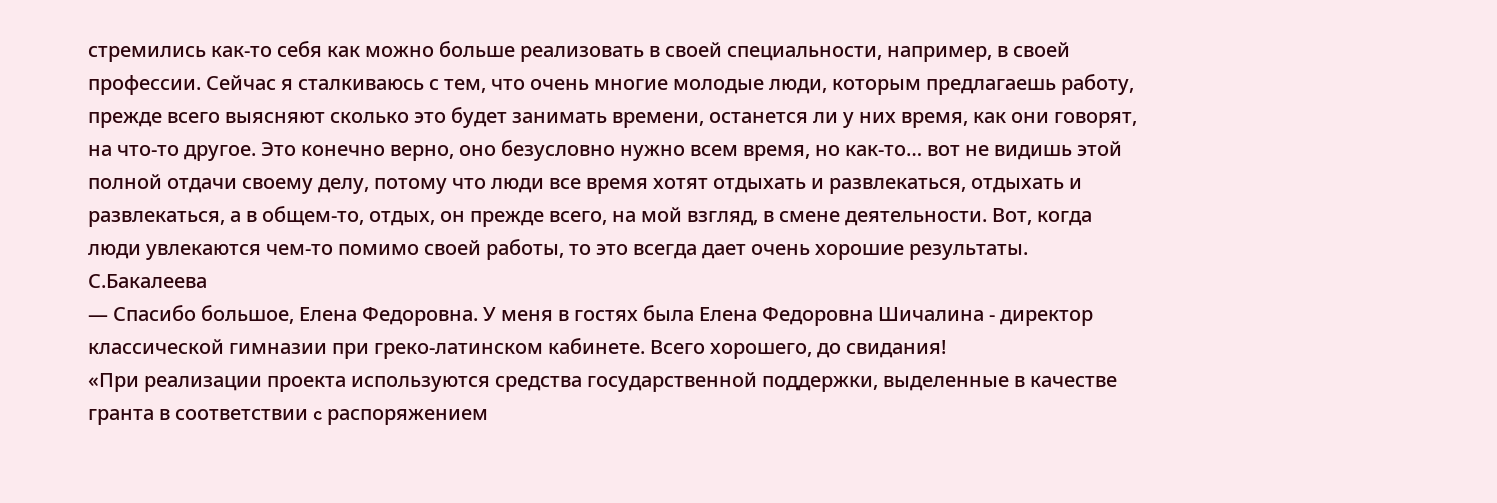стремились как-то себя как можно больше реализовать в своей специальности, например, в своей профессии. Сейчас я сталкиваюсь с тем, что очень многие молодые люди, которым предлагаешь работу, прежде всего выясняют сколько это будет занимать времени, останется ли у них время, как они говорят, на что-то другое. Это конечно верно, оно безусловно нужно всем время, но как-то… вот не видишь этой полной отдачи своему делу, потому что люди все время хотят отдыхать и развлекаться, отдыхать и развлекаться, а в общем-то, отдых, он прежде всего, на мой взгляд, в смене деятельности. Вот, когда люди увлекаются чем-то помимо своей работы, то это всегда дает очень хорошие результаты.
С.Бакалеева
— Спасибо большое, Елена Федоровна. У меня в гостях была Елена Федоровна Шичалина - директор классической гимназии при греко-латинском кабинете. Всего хорошего, до свидания!
«При реализации проекта используются средства государственной поддержки, выделенные в качестве гранта в соответствии c распоряжением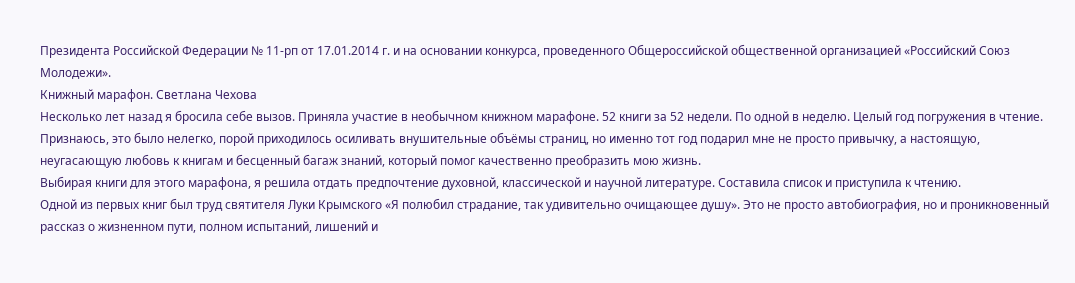Президента Российской Федерации № 11-рп от 17.01.2014 г. и на основании конкурса, проведенного Общероссийской общественной организацией «Российский Союз Молодежи».
Книжный марафон. Светлана Чехова
Несколько лет назад я бросила себе вызов. Приняла участие в необычном книжном марафоне. 52 книги за 52 недели. По одной в неделю. Целый год погружения в чтение. Признаюсь, это было нелегко, порой приходилось осиливать внушительные объёмы страниц, но именно тот год подарил мне не просто привычку, а настоящую, неугасающую любовь к книгам и бесценный багаж знаний, который помог качественно преобразить мою жизнь.
Выбирая книги для этого марафона, я решила отдать предпочтение духовной, классической и научной литературе. Составила список и приступила к чтению.
Одной из первых книг был труд святителя Луки Крымского «Я полюбил страдание, так удивительно очищающее душу». Это не просто автобиография, но и проникновенный рассказ о жизненном пути, полном испытаний, лишений и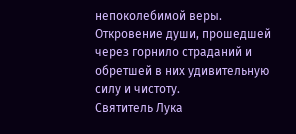непоколебимой веры. Откровение души, прошедшей через горнило страданий и обретшей в них удивительную силу и чистоту.
Святитель Лука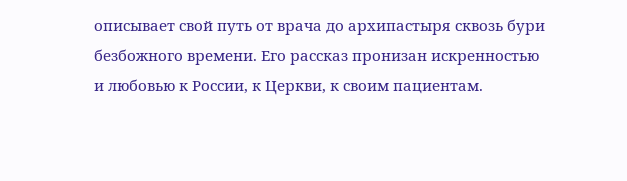описывает свой путь от врача до архипастыря сквозь бури безбожного времени. Его рассказ пронизан искренностью и любовью к России, к Церкви, к своим пациентам.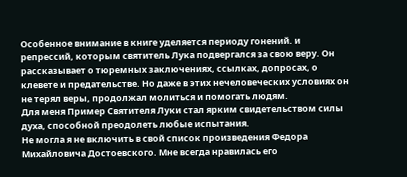Особенное внимание в книге уделяется периоду гонений. и репрессий, которым святитель Лука подвергался за свою веру. Он рассказывает о тюремных заключениях, ссылках, допросах, о клевете и предательстве. Но даже в этих нечеловеческих условиях он не терял веры, продолжал молиться и помогать людям.
Для меня Пример Святителя Луки стал ярким свидетельством силы духа, способной преодолеть любые испытания.
Не могла я не включить в свой список произведения Федора Михайловича Достоевского. Мне всегда нравилась его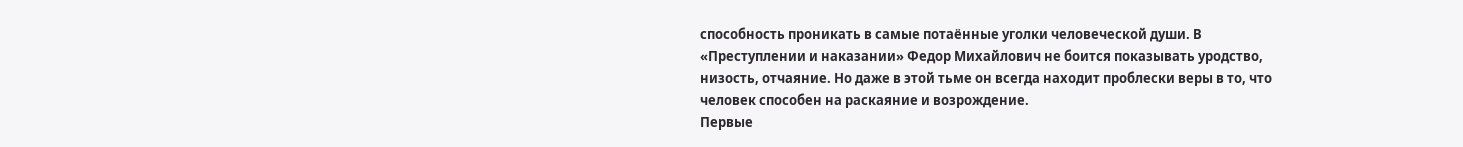способность проникать в самые потаённые уголки человеческой души. В «Преступлении и наказании» Федор Михайлович не боится показывать уродство, низость, отчаяние. Но даже в этой тьме он всегда находит проблески веры в то, что человек способен на раскаяние и возрождение.
Первые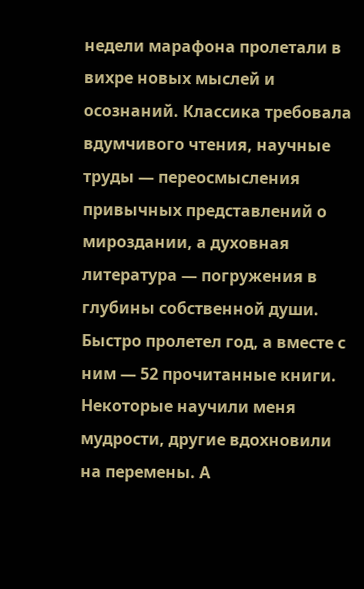недели марафона пролетали в вихре новых мыслей и осознаний. Классика требовала вдумчивого чтения, научные труды — переосмысления привычных представлений о мироздании, а духовная литература — погружения в глубины собственной души.
Быстро пролетел год, а вместе с ним — 52 прочитанные книги. Некоторые научили меня мудрости, другие вдохновили на перемены. А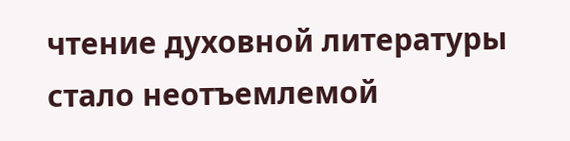чтение духовной литературы стало неотъемлемой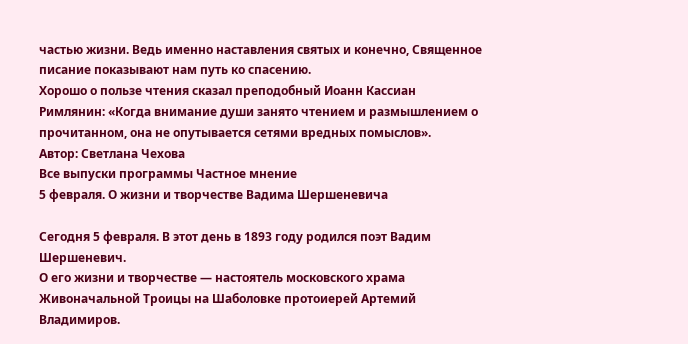частью жизни. Ведь именно наставления святых и конечно, Священное писание показывают нам путь ко спасению.
Хорошо о пользе чтения сказал преподобный Иоанн Кассиан Римлянин: «Когда внимание души занято чтением и размышлением о прочитанном, она не опутывается сетями вредных помыслов».
Автор: Светлана Чехова
Все выпуски программы Частное мнение
5 февраля. О жизни и творчестве Вадима Шершеневича

Сегодня 5 февраля. В этот день в 1893 году родился поэт Вадим Шершеневич.
О его жизни и творчестве — настоятель московского храма Живоначальной Троицы на Шаболовке протоиерей Артемий Владимиров.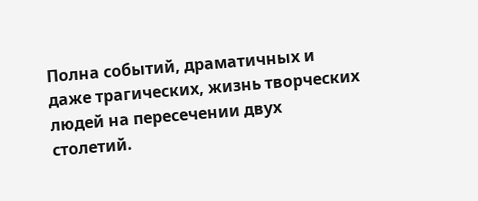Полна событий, драматичных и даже трагических, жизнь творческих людей на пересечении двух столетий.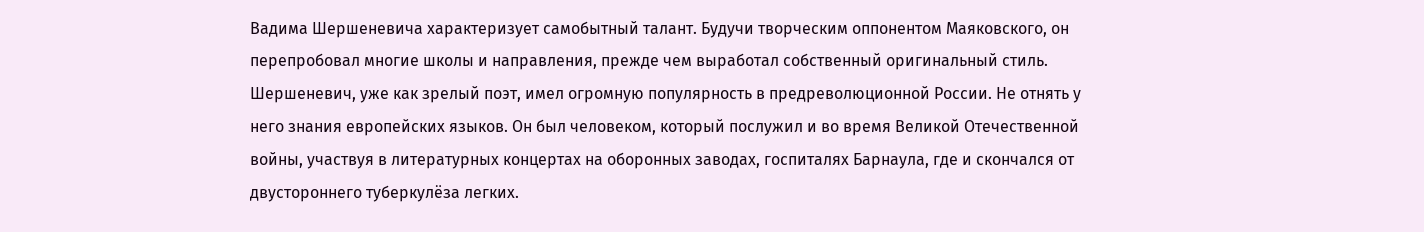Вадима Шершеневича характеризует самобытный талант. Будучи творческим оппонентом Маяковского, он перепробовал многие школы и направления, прежде чем выработал собственный оригинальный стиль.
Шершеневич, уже как зрелый поэт, имел огромную популярность в предреволюционной России. Не отнять у него знания европейских языков. Он был человеком, который послужил и во время Великой Отечественной войны, участвуя в литературных концертах на оборонных заводах, госпиталях Барнаула, где и скончался от двустороннего туберкулёза легких.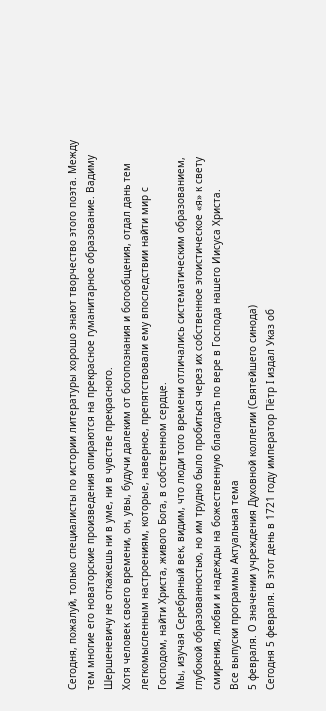Сегодня, пожалуй, только специалисты по истории литературы хорошо знают творчество этого поэта. Между тем многие его новаторские произведения опираются на прекрасное гуманитарное образование. Вадиму Шершеневичу не откажешь ни в уме, ни в чувстве прекрасного.
Хотя человек своего времени, он, увы, будучи далеким от богопознания и богообщения, отдал дань тем легкомысленным настроениям, которые, наверное, препятствовали ему впоследствии найти мир с Господом, найти Христа, живого Бога, в собственном сердце.
Мы, изучая Серебряный век, видим, что люди того времени отличались систематическим образованием, глубокой образованностью, но им трудно было пробиться через их собственное эгоистическое «я» к свету смирения, любви и надежды на божественную благодать по вере в Господа нашего Иисуса Христа.
Все выпуски программы Актуальная тема
5 февраля. О значении учреждения Духовной коллегии (Святейшего синода)
Сегодня 5 февраля. В этот день в 1721 году император Пётр I издал Указ об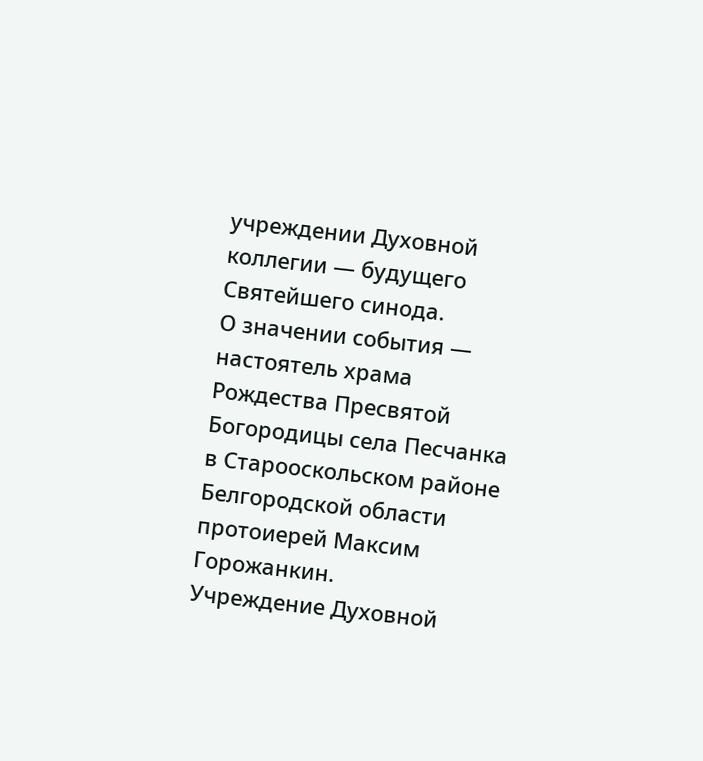учреждении Духовной коллегии — будущего Святейшего синода.
О значении события — настоятель храма Рождества Пресвятой Богородицы села Песчанка в Старооскольском районе Белгородской области протоиерей Максим Горожанкин.
Учреждение Духовной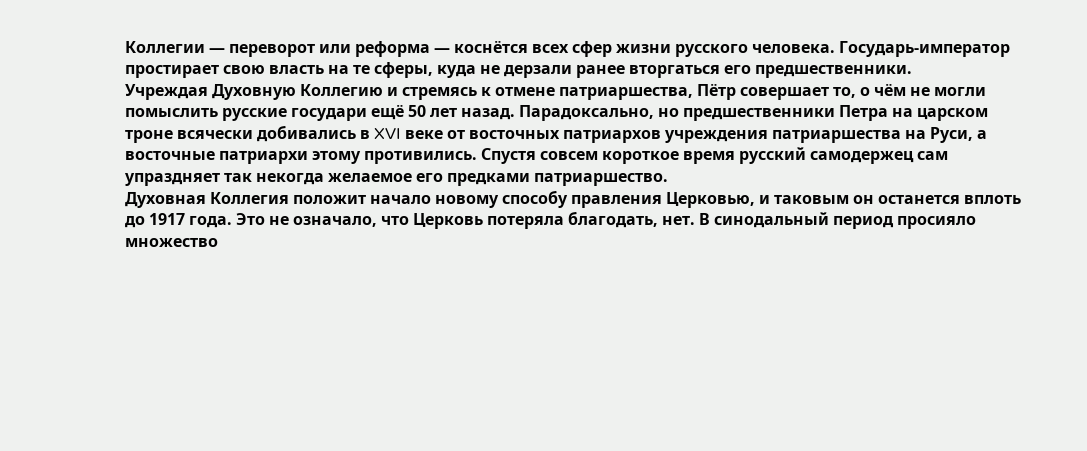Коллегии — переворот или реформа — коснётся всех сфер жизни русского человека. Государь-император простирает свою власть на те сферы, куда не дерзали ранее вторгаться его предшественники.
Учреждая Духовную Коллегию и стремясь к отмене патриаршества, Пётр совершает то, о чём не могли помыслить русские государи ещё 50 лет назад. Парадоксально, но предшественники Петра на царском троне всячески добивались в XVI веке от восточных патриархов учреждения патриаршества на Руси, а восточные патриархи этому противились. Спустя совсем короткое время русский самодержец сам упраздняет так некогда желаемое его предками патриаршество.
Духовная Коллегия положит начало новому способу правления Церковью, и таковым он останется вплоть до 1917 года. Это не означало, что Церковь потеряла благодать, нет. В синодальный период просияло множество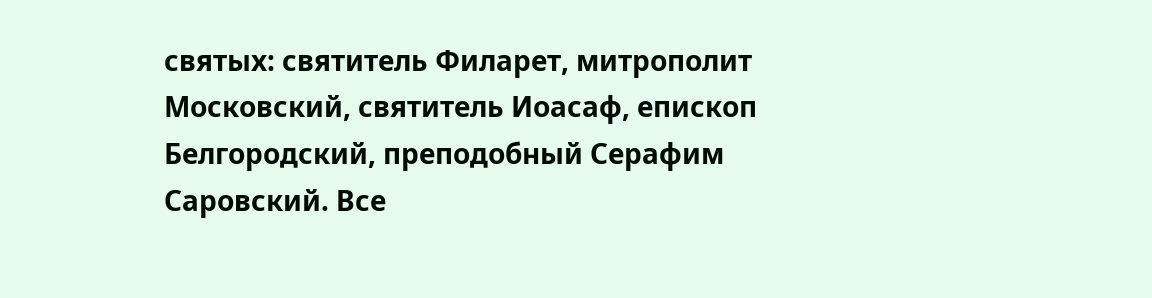святых: святитель Филарет, митрополит Московский, святитель Иоасаф, епископ Белгородский, преподобный Серафим Саровский. Все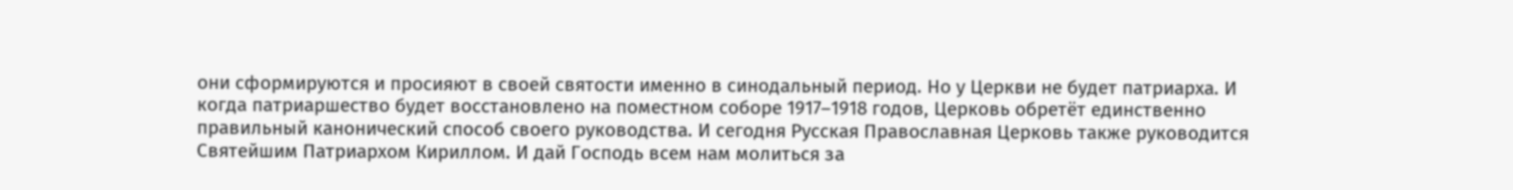они сформируются и просияют в своей святости именно в синодальный период. Но у Церкви не будет патриарха. И когда патриаршество будет восстановлено на поместном соборе 1917–1918 годов, Церковь обретёт единственно правильный канонический способ своего руководства. И сегодня Русская Православная Церковь также руководится Святейшим Патриархом Кириллом. И дай Господь всем нам молиться за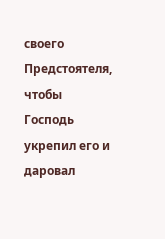своего Предстоятеля, чтобы Господь укрепил его и даровал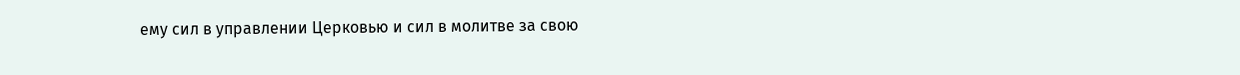ему сил в управлении Церковью и сил в молитве за свою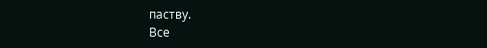паству.
Все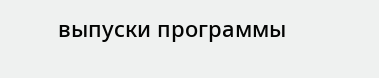выпуски программы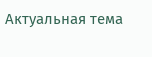Актуальная тема